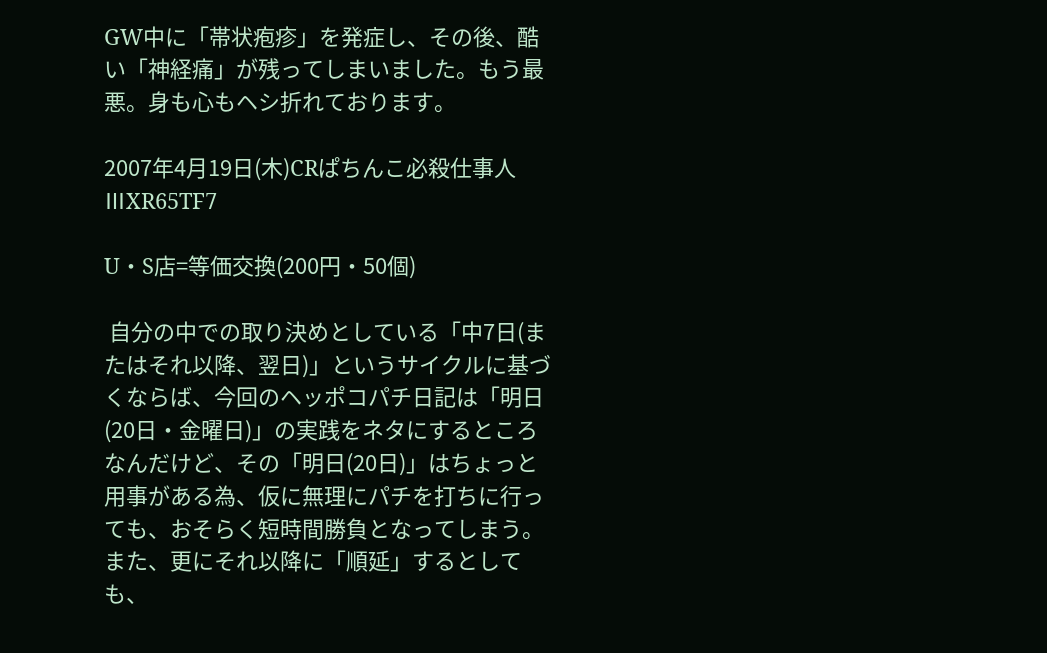GW中に「帯状疱疹」を発症し、その後、酷い「神経痛」が残ってしまいました。もう最悪。身も心もヘシ折れております。

2007年4月19日(木)CRぱちんこ必殺仕事人ⅢXR65TF7

U・S店=等価交換(200円・50個)

 自分の中での取り決めとしている「中7日(またはそれ以降、翌日)」というサイクルに基づくならば、今回のヘッポコパチ日記は「明日(20日・金曜日)」の実践をネタにするところなんだけど、その「明日(20日)」はちょっと用事がある為、仮に無理にパチを打ちに行っても、おそらく短時間勝負となってしまう。また、更にそれ以降に「順延」するとしても、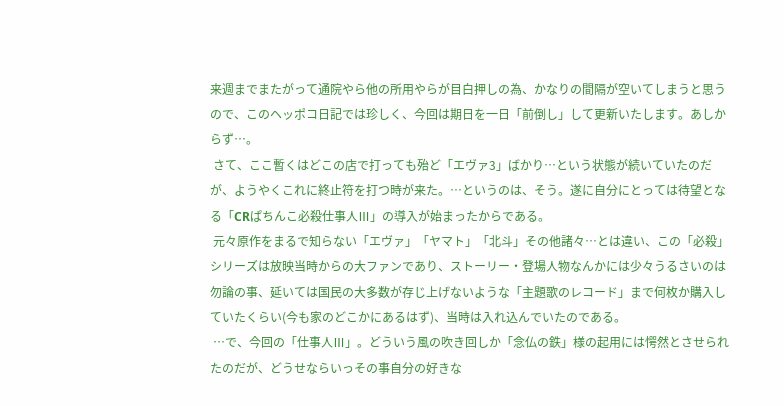来週までまたがって通院やら他の所用やらが目白押しの為、かなりの間隔が空いてしまうと思うので、このヘッポコ日記では珍しく、今回は期日を一日「前倒し」して更新いたします。あしからず…。
 さて、ここ暫くはどこの店で打っても殆ど「エヴァ3」ばかり…という状態が続いていたのだが、ようやくこれに終止符を打つ時が来た。…というのは、そう。遂に自分にとっては待望となる「CRぱちんこ必殺仕事人Ⅲ」の導入が始まったからである。
 元々原作をまるで知らない「エヴァ」「ヤマト」「北斗」その他諸々…とは違い、この「必殺」シリーズは放映当時からの大ファンであり、ストーリー・登場人物なんかには少々うるさいのは勿論の事、延いては国民の大多数が存じ上げないような「主題歌のレコード」まで何枚か購入していたくらい(今も家のどこかにあるはず)、当時は入れ込んでいたのである。
 …で、今回の「仕事人Ⅲ」。どういう風の吹き回しか「念仏の鉄」様の起用には愕然とさせられたのだが、どうせならいっその事自分の好きな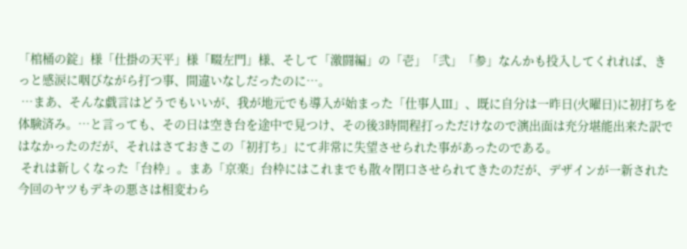「棺桶の錠」様「仕掛の天平」様「畷左門」様、そして「激闘編」の「壱」「弐」「参」なんかも投入してくれれば、きっと感涙に咽びながら打つ事、間違いなしだったのに…。
 …まあ、そんな戯言はどうでもいいが、我が地元でも導入が始まった「仕事人Ⅲ」、既に自分は一昨日(火曜日)に初打ちを体験済み。…と言っても、その日は空き台を途中で見つけ、その後3時間程打っただけなので演出面は充分堪能出来た訳ではなかったのだが、それはさておきこの「初打ち」にて非常に失望させられた事があったのである。
 それは新しくなった「台枠」。まあ「京楽」台枠にはこれまでも散々閉口させられてきたのだが、デザインが一新された今回のヤツもデキの悪さは相変わら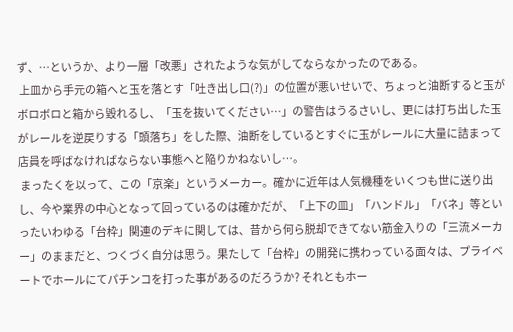ず、…というか、より一層「改悪」されたような気がしてならなかったのである。
 上皿から手元の箱へと玉を落とす「吐き出し口(?)」の位置が悪いせいで、ちょっと油断すると玉がボロボロと箱から毀れるし、「玉を抜いてください…」の警告はうるさいし、更には打ち出した玉がレールを逆戻りする「頭落ち」をした際、油断をしているとすぐに玉がレールに大量に詰まって店員を呼ばなければならない事態へと陥りかねないし…。
 まったくを以って、この「京楽」というメーカー。確かに近年は人気機種をいくつも世に送り出し、今や業界の中心となって回っているのは確かだが、「上下の皿」「ハンドル」「バネ」等といったいわゆる「台枠」関連のデキに関しては、昔から何ら脱却できてない筋金入りの「三流メーカー」のままだと、つくづく自分は思う。果たして「台枠」の開発に携わっている面々は、プライベートでホールにてパチンコを打った事があるのだろうか? それともホー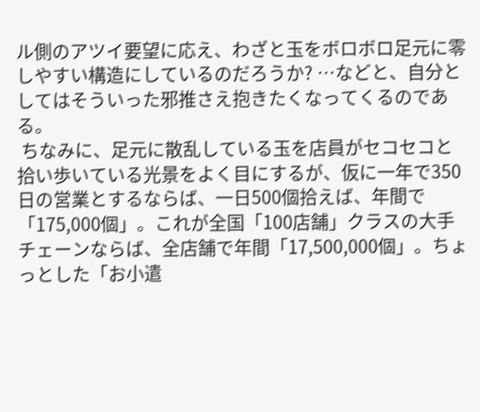ル側のアツイ要望に応え、わざと玉をボロボロ足元に零しやすい構造にしているのだろうか? …などと、自分としてはそういった邪推さえ抱きたくなってくるのである。
 ちなみに、足元に散乱している玉を店員がセコセコと拾い歩いている光景をよく目にするが、仮に一年で350日の営業とするならば、一日500個拾えば、年間で「175,000個」。これが全国「100店舗」クラスの大手チェーンならば、全店舗で年間「17,500,000個」。ちょっとした「お小遣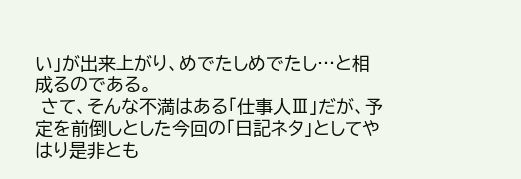い」が出来上がり、めでたしめでたし…と相成るのである。
 さて、そんな不満はある「仕事人Ⅲ」だが、予定を前倒しとした今回の「日記ネタ」としてやはり是非とも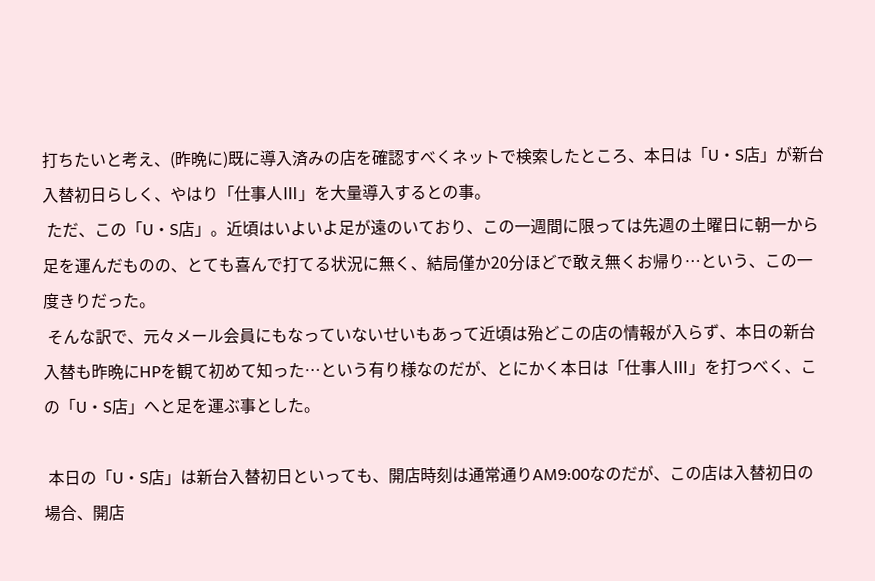打ちたいと考え、(昨晩に)既に導入済みの店を確認すべくネットで検索したところ、本日は「U・S店」が新台入替初日らしく、やはり「仕事人Ⅲ」を大量導入するとの事。
 ただ、この「U・S店」。近頃はいよいよ足が遠のいており、この一週間に限っては先週の土曜日に朝一から足を運んだものの、とても喜んで打てる状況に無く、結局僅か20分ほどで敢え無くお帰り…という、この一度きりだった。
 そんな訳で、元々メール会員にもなっていないせいもあって近頃は殆どこの店の情報が入らず、本日の新台入替も昨晩にHPを観て初めて知った…という有り様なのだが、とにかく本日は「仕事人Ⅲ」を打つべく、この「U・S店」へと足を運ぶ事とした。

 本日の「U・S店」は新台入替初日といっても、開店時刻は通常通りAM9:00なのだが、この店は入替初日の場合、開店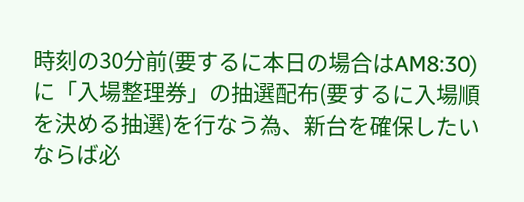時刻の30分前(要するに本日の場合はAM8:30)に「入場整理券」の抽選配布(要するに入場順を決める抽選)を行なう為、新台を確保したいならば必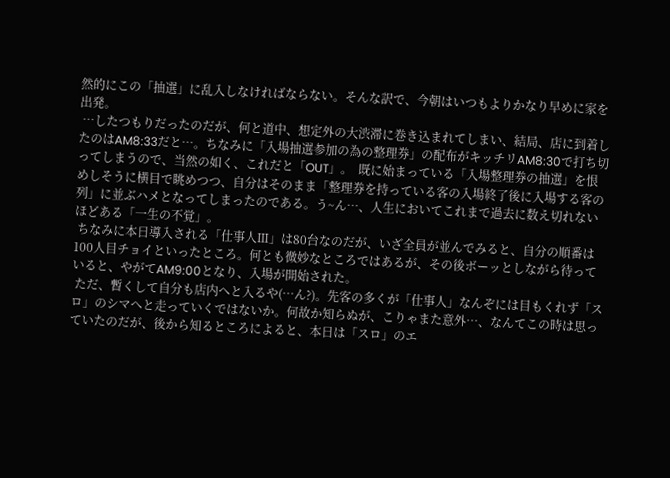然的にこの「抽選」に乱入しなければならない。そんな訳で、今朝はいつもよりかなり早めに家を出発。
 …したつもりだったのだが、何と道中、想定外の大渋滞に巻き込まれてしまい、結局、店に到着したのはAM8:33だと…。ちなみに「入場抽選参加の為の整理券」の配布がキッチリAM8:30で打ち切ってしまうので、当然の如く、これだと「OUT」。  既に始まっている「入場整理券の抽選」を恨めしそうに横目で眺めつつ、自分はそのまま「整理券を持っている客の入場終了後に入場する客の列」に並ぶハメとなってしまったのである。う~ん…、人生においてこれまで過去に数え切れないほどある「一生の不覚」。
 ちなみに本日導入される「仕事人Ⅲ」は80台なのだが、いざ全員が並んでみると、自分の順番は100人目チョイといったところ。何とも微妙なところではあるが、その後ボーッとしながら待っていると、やがてAM9:00となり、入場が開始された。
 ただ、暫くして自分も店内へと入るや(…ん?)。先客の多くが「仕事人」なんぞには目もくれず「スロ」のシマへと走っていくではないか。何故か知らぬが、こりゃまた意外…、なんてこの時は思っていたのだが、後から知るところによると、本日は「スロ」のエ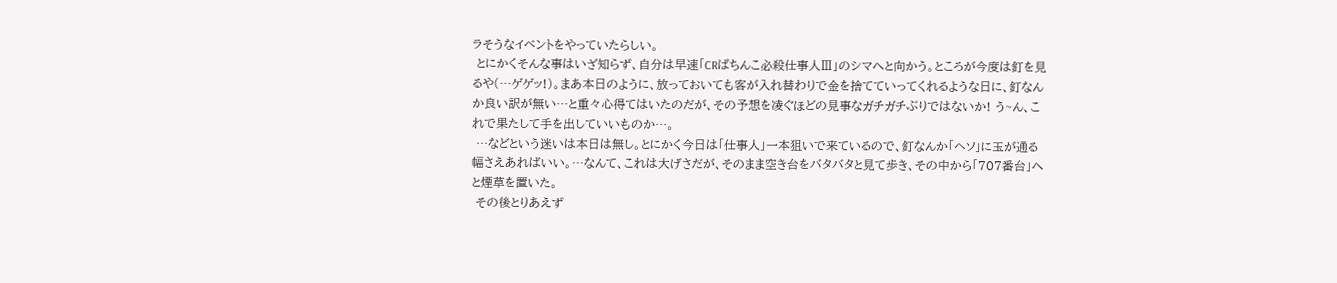ラそうなイベントをやっていたらしい。
 とにかくそんな事はいざ知らず、自分は早速「CRぱちんこ必殺仕事人Ⅲ」のシマへと向かう。ところが今度は釘を見るや(…ゲゲッ!)。まあ本日のように、放っておいても客が入れ替わりで金を捨てていってくれるような日に、釘なんか良い訳が無い…と重々心得てはいたのだが、その予想を凌ぐほどの見事なガチガチぶりではないか! う~ん、これで果たして手を出していいものか…。
 …などという迷いは本日は無し。とにかく今日は「仕事人」一本狙いで来ているので、釘なんか「ヘソ」に玉が通る幅さえあればいい。…なんて、これは大げさだが、そのまま空き台をバタバタと見て歩き、その中から「707番台」へと煙草を置いた。
 その後とりあえず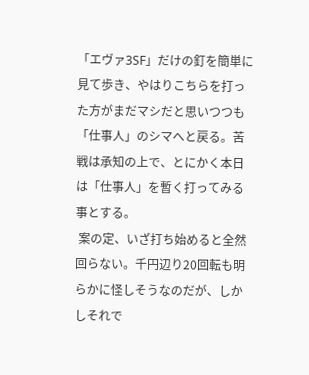「エヴァ3SF」だけの釘を簡単に見て歩き、やはりこちらを打った方がまだマシだと思いつつも「仕事人」のシマへと戻る。苦戦は承知の上で、とにかく本日は「仕事人」を暫く打ってみる事とする。
 案の定、いざ打ち始めると全然回らない。千円辺り20回転も明らかに怪しそうなのだが、しかしそれで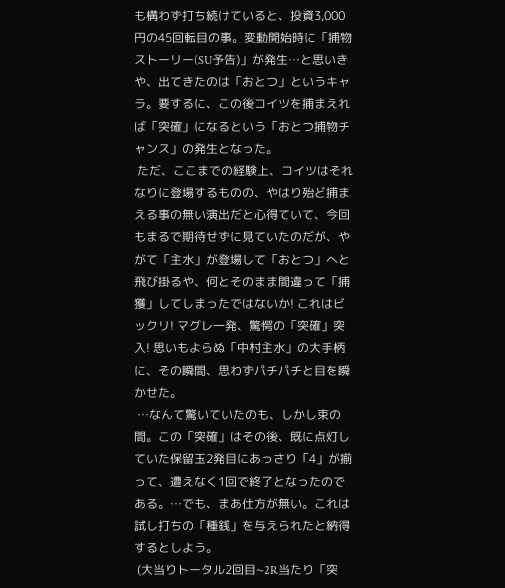も構わず打ち続けていると、投資3,000円の45回転目の事。変動開始時に「捕物ストーリー(SU予告)」が発生…と思いきや、出てきたのは「おとつ」というキャラ。要するに、この後コイツを捕まえれば「突確」になるという「おとつ捕物チャンス」の発生となった。
 ただ、ここまでの経験上、コイツはそれなりに登場するものの、やはり殆ど捕まえる事の無い演出だと心得ていて、今回もまるで期待せずに見ていたのだが、やがて「主水」が登場して「おとつ」へと飛び掛るや、何とそのまま間違って「捕獲」してしまったではないか! これはビックリ! マグレ一発、驚愕の「突確」突入! 思いもよらぬ「中村主水」の大手柄に、その瞬間、思わずパチパチと目を瞬かせた。
 …なんて驚いていたのも、しかし束の間。この「突確」はその後、既に点灯していた保留玉2発目にあっさり「4」が揃って、遭えなく1回で終了となったのである。…でも、まあ仕方が無い。これは試し打ちの「種銭」を与えられたと納得するとしよう。
 (大当りトータル2回目~2R当たり「突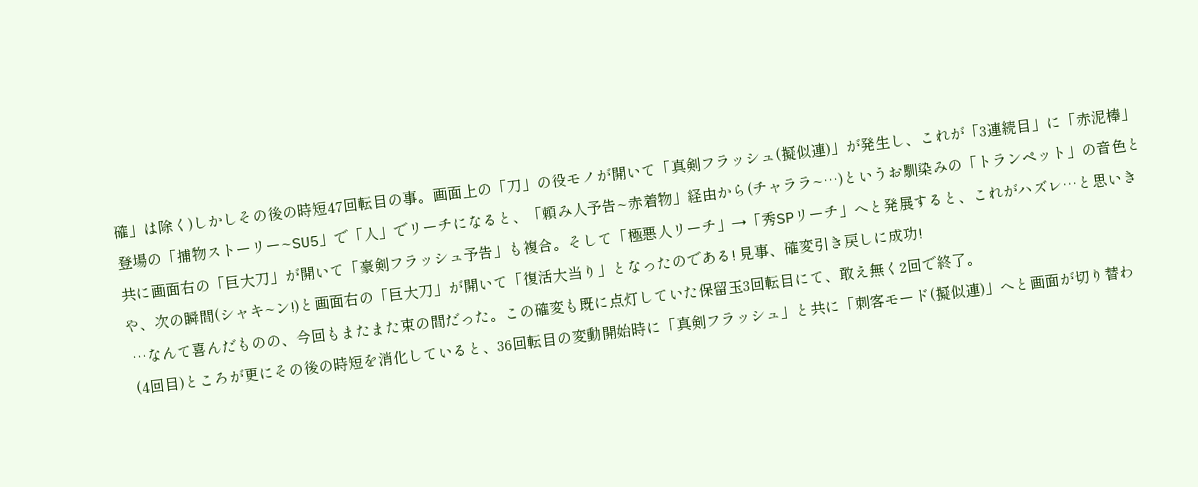確」は除く)しかしその後の時短47回転目の事。画面上の「刀」の役モノが開いて「真剣フラッシュ(擬似連)」が発生し、これが「3連続目」に「赤泥棒」登場の「捕物ストーリー~SU5」で「人」でリーチになると、「頼み人予告~赤着物」経由から(チャララ~…)というお馴染みの「トランペット」の音色と共に画面右の「巨大刀」が開いて「豪剣フラッシュ予告」も複合。そして「極悪人リーチ」→「秀SPリーチ」へと発展すると、これがハズレ…と思いきや、次の瞬間(シャキ~ン!)と画面右の「巨大刀」が開いて「復活大当り」となったのである! 見事、確変引き戻しに成功!
 …なんて喜んだものの、今回もまたまた束の間だった。この確変も既に点灯していた保留玉3回転目にて、敢え無く2回で終了。
 (4回目)ところが更にその後の時短を消化していると、36回転目の変動開始時に「真剣フラッシュ」と共に「刺客モード(擬似連)」へと画面が切り替わ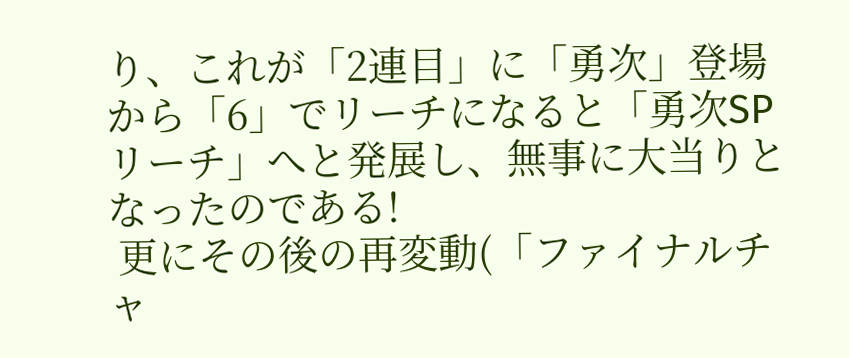り、これが「2連目」に「勇次」登場から「6」でリーチになると「勇次SPリーチ」へと発展し、無事に大当りとなったのである!
 更にその後の再変動(「ファイナルチャ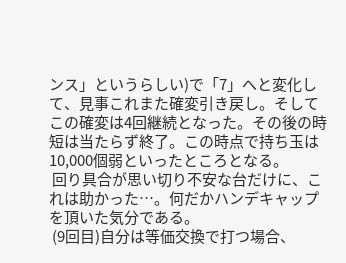ンス」というらしい)で「7」へと変化して、見事これまた確変引き戻し。そしてこの確変は4回継続となった。その後の時短は当たらず終了。この時点で持ち玉は10,000個弱といったところとなる。
 回り具合が思い切り不安な台だけに、これは助かった…。何だかハンデキャップを頂いた気分である。
 (9回目)自分は等価交換で打つ場合、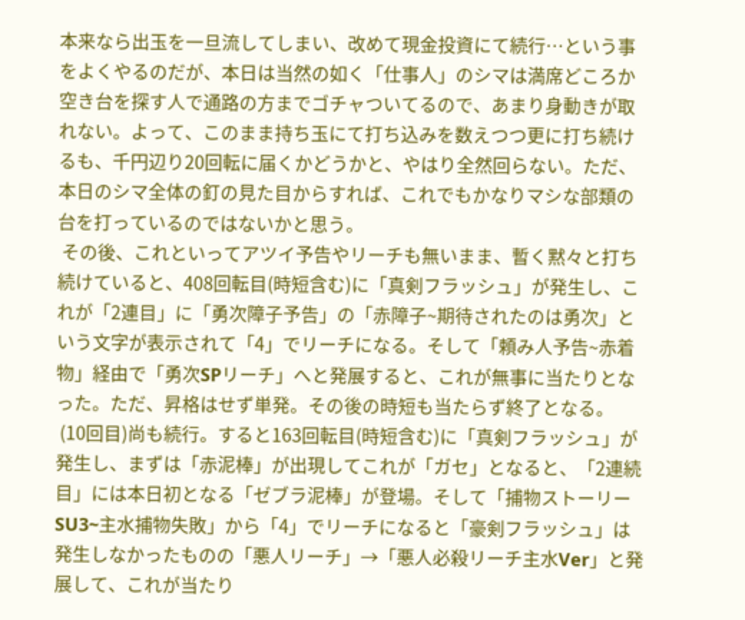本来なら出玉を一旦流してしまい、改めて現金投資にて続行…という事をよくやるのだが、本日は当然の如く「仕事人」のシマは満席どころか空き台を探す人で通路の方までゴチャついてるので、あまり身動きが取れない。よって、このまま持ち玉にて打ち込みを数えつつ更に打ち続けるも、千円辺り20回転に届くかどうかと、やはり全然回らない。ただ、本日のシマ全体の釘の見た目からすれば、これでもかなりマシな部類の台を打っているのではないかと思う。
 その後、これといってアツイ予告やリーチも無いまま、暫く黙々と打ち続けていると、408回転目(時短含む)に「真剣フラッシュ」が発生し、これが「2連目」に「勇次障子予告」の「赤障子~期待されたのは勇次」という文字が表示されて「4」でリーチになる。そして「頼み人予告~赤着物」経由で「勇次SPリーチ」へと発展すると、これが無事に当たりとなった。ただ、昇格はせず単発。その後の時短も当たらず終了となる。
 (10回目)尚も続行。すると163回転目(時短含む)に「真剣フラッシュ」が発生し、まずは「赤泥棒」が出現してこれが「ガセ」となると、「2連続目」には本日初となる「ゼブラ泥棒」が登場。そして「捕物ストーリーSU3~主水捕物失敗」から「4」でリーチになると「豪剣フラッシュ」は発生しなかったものの「悪人リーチ」→「悪人必殺リーチ主水Ver」と発展して、これが当たり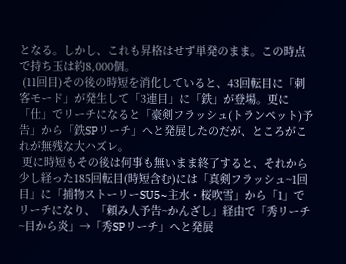となる。しかし、これも昇格はせず単発のまま。この時点で持ち玉は約8,000個。
 (11回目)その後の時短を消化していると、43回転目に「刺客モード」が発生して「3連目」に「鉄」が登場。更に「仕」でリーチになると「豪剣フラッシュ(トランペット)予告」から「鉄SPリーチ」へと発展したのだが、ところがこれが無残な大ハズレ。
 更に時短もその後は何事も無いまま終了すると、それから少し経った185回転目(時短含む)には「真剣フラッシュ~1回目」に「捕物ストーリーSU5~主水・桜吹雪」から「1」でリーチになり、「頼み人予告~かんざし」経由で「秀リーチ~目から炎」→「秀SPリーチ」へと発展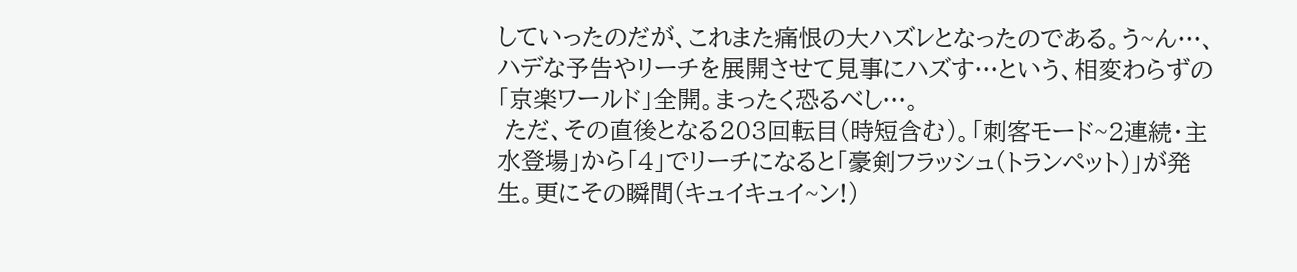していったのだが、これまた痛恨の大ハズレとなったのである。う~ん…、ハデな予告やリーチを展開させて見事にハズす…という、相変わらずの「京楽ワールド」全開。まったく恐るべし…。
 ただ、その直後となる203回転目(時短含む)。「刺客モード~2連続・主水登場」から「4」でリーチになると「豪剣フラッシュ(トランペット)」が発生。更にその瞬間(キュイキュイ~ン!)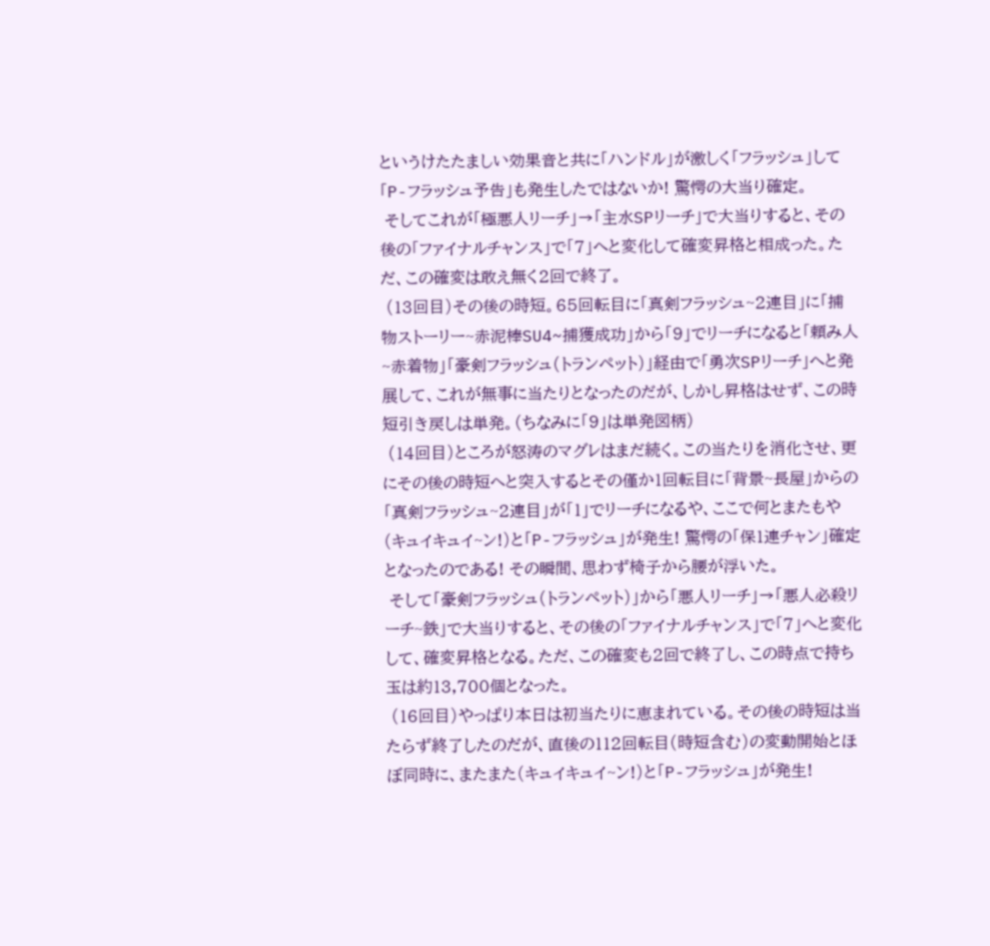というけたたましい効果音と共に「ハンドル」が激しく「フラッシュ」して「P-フラッシュ予告」も発生したではないか! 驚愕の大当り確定。
 そしてこれが「極悪人リーチ」→「主水SPリーチ」で大当りすると、その後の「ファイナルチャンス」で「7」へと変化して確変昇格と相成った。ただ、この確変は敢え無く2回で終了。
 (13回目)その後の時短。65回転目に「真剣フラッシュ~2連目」に「捕物ストーリー~赤泥棒SU4~捕獲成功」から「9」でリーチになると「頼み人~赤着物」「豪剣フラッシュ(トランペット)」経由で「勇次SPリーチ」へと発展して、これが無事に当たりとなったのだが、しかし昇格はせず、この時短引き戻しは単発。(ちなみに「9」は単発図柄)
 (14回目)ところが怒涛のマグレはまだ続く。この当たりを消化させ、更にその後の時短へと突入するとその僅か1回転目に「背景~長屋」からの「真剣フラッシュ~2連目」が「1」でリーチになるや、ここで何とまたもや(キュイキュイ~ン!)と「P-フラッシュ」が発生! 驚愕の「保1連チャン」確定となったのである! その瞬間、思わず椅子から腰が浮いた。
 そして「豪剣フラッシュ(トランペット)」から「悪人リーチ」→「悪人必殺リーチ~鉄」で大当りすると、その後の「ファイナルチャンス」で「7」へと変化して、確変昇格となる。ただ、この確変も2回で終了し、この時点で持ち玉は約13,700個となった。
 (16回目)やっぱり本日は初当たりに恵まれている。その後の時短は当たらず終了したのだが、直後の112回転目(時短含む)の変動開始とほぼ同時に、またまた(キュイキュイ~ン!)と「P-フラッシュ」が発生!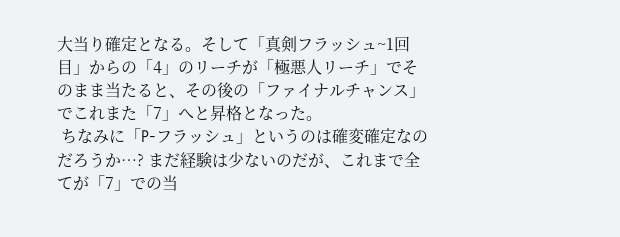大当り確定となる。そして「真剣フラッシュ~1回目」からの「4」のリーチが「極悪人リーチ」でそのまま当たると、その後の「ファイナルチャンス」でこれまた「7」へと昇格となった。
 ちなみに「P-フラッシュ」というのは確変確定なのだろうか…? まだ経験は少ないのだが、これまで全てが「7」での当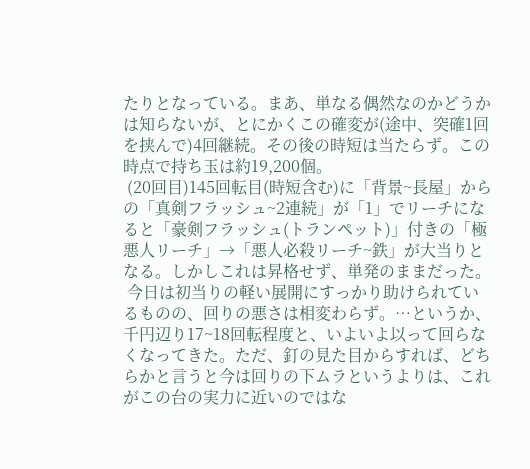たりとなっている。まあ、単なる偶然なのかどうかは知らないが、とにかくこの確変が(途中、突確1回を挟んで)4回継続。その後の時短は当たらず。この時点で持ち玉は約19,200個。
 (20回目)145回転目(時短含む)に「背景~長屋」からの「真剣フラッシュ~2連続」が「1」でリーチになると「豪剣フラッシュ(トランペット)」付きの「極悪人リーチ」→「悪人必殺リーチ~鉄」が大当りとなる。しかしこれは昇格せず、単発のままだった。
 今日は初当りの軽い展開にすっかり助けられているものの、回りの悪さは相変わらず。…というか、千円辺り17~18回転程度と、いよいよ以って回らなくなってきた。ただ、釘の見た目からすれば、どちらかと言うと今は回りの下ムラというよりは、これがこの台の実力に近いのではな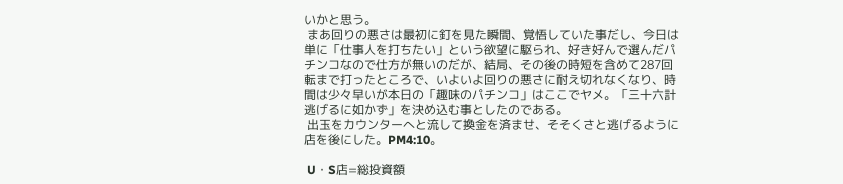いかと思う。
 まあ回りの悪さは最初に釘を見た瞬間、覚悟していた事だし、今日は単に「仕事人を打ちたい」という欲望に駆られ、好き好んで選んだパチンコなので仕方が無いのだが、結局、その後の時短を含めて287回転まで打ったところで、いよいよ回りの悪さに耐え切れなくなり、時間は少々早いが本日の「趣味のパチンコ」はここでヤメ。「三十六計逃げるに如かず」を決め込む事としたのである。
 出玉をカウンターへと流して換金を済ませ、そそくさと逃げるように店を後にした。PM4:10。

 U・S店=総投資額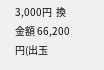3,000円  換金額 66,200円(出玉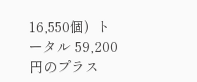16,550個)  トータル 59,200円のプラス